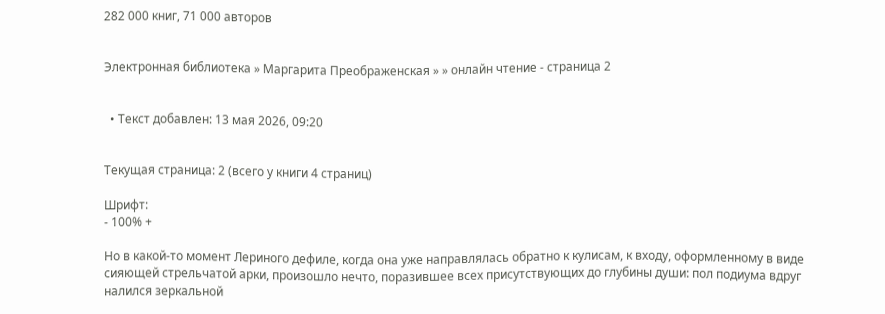282 000 книг, 71 000 авторов


Электронная библиотека » Маргарита Преображенская » » онлайн чтение - страница 2


  • Текст добавлен: 13 мая 2026, 09:20


Текущая страница: 2 (всего у книги 4 страниц)

Шрифт:
- 100% +

Но в какой-то момент Лериного дефиле, когда она уже направлялась обратно к кулисам, к входу, оформленному в виде сияющей стрельчатой арки, произошло нечто, поразившее всех присутствующих до глубины души: пол подиума вдруг налился зеркальной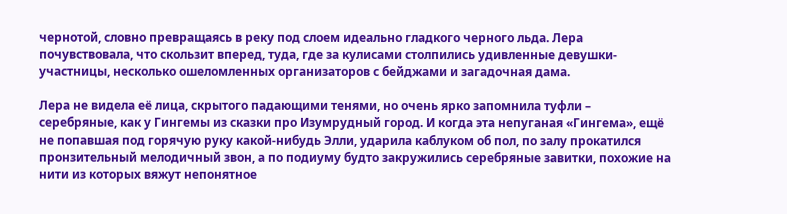чернотой, словно превращаясь в реку под слоем идеально гладкого черного льда. Лера почувствовала, что скользит вперед, туда, где за кулисами столпились удивленные девушки-участницы, несколько ошеломленных организаторов с бейджами и загадочная дама.

Лера не видела её лица, скрытого падающими тенями, но очень ярко запомнила туфли – серебряные, как у Гингемы из сказки про Изумрудный город. И когда эта непуганая «Гингема», ещё не попавшая под горячую руку какой-нибудь Элли, ударила каблуком об пол, по залу прокатился пронзительный мелодичный звон, а по подиуму будто закружились серебряные завитки, похожие на нити из которых вяжут непонятное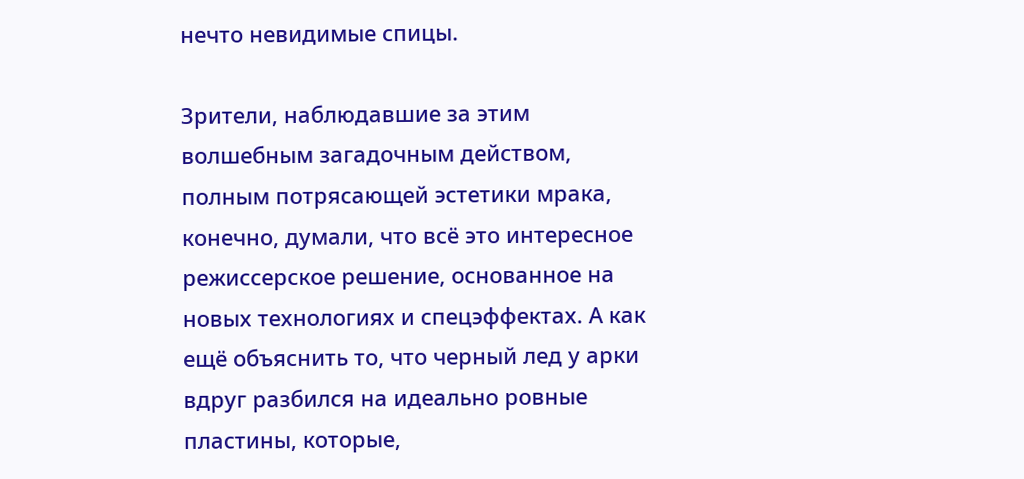нечто невидимые спицы.

Зрители, наблюдавшие за этим волшебным загадочным действом, полным потрясающей эстетики мрака, конечно, думали, что всё это интересное режиссерское решение, основанное на новых технологиях и спецэффектах. А как ещё объяснить то, что черный лед у арки вдруг разбился на идеально ровные пластины, которые,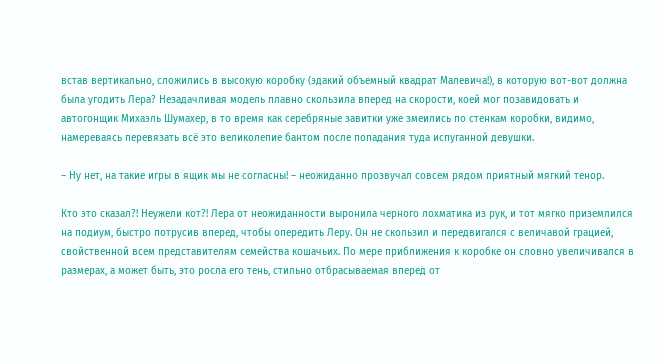встав вертикально, сложились в высокую коробку (эдакий объемный квадрат Малевича!), в которую вот-вот должна была угодить Лера? Незадачливая модель плавно скользила вперед на скорости, коей мог позавидовать и автогонщик Михаэль Шумахер, в то время как серебряные завитки уже змеились по стенкам коробки, видимо, намереваясь перевязать всё это великолепие бантом после попадания туда испуганной девушки.

– Ну нет, на такие игры в ящик мы не согласны! – неожиданно прозвучал совсем рядом приятный мягкий тенор.

Кто это сказал?! Неужели кот?! Лера от неожиданности выронила черного лохматика из рук, и тот мягко приземлился на подиум, быстро потрусив вперед, чтобы опередить Леру. Он не скользил и передвигался с величавой грацией, свойственной всем представителям семейства кошачьих. По мере приближения к коробке он словно увеличивался в размерах, а может быть, это росла его тень, стильно отбрасываемая вперед от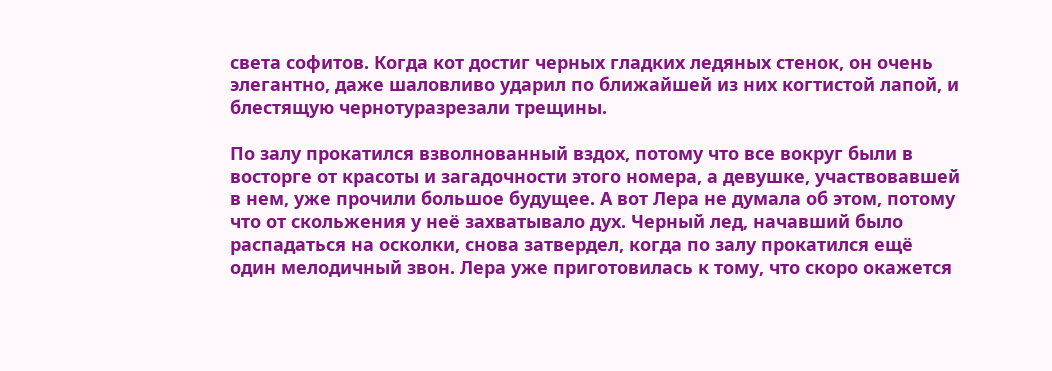света софитов. Когда кот достиг черных гладких ледяных стенок, он очень элегантно, даже шаловливо ударил по ближайшей из них когтистой лапой, и блестящую чернотуразрезали трещины.

По залу прокатился взволнованный вздох, потому что все вокруг были в восторге от красоты и загадочности этого номера, а девушке, участвовавшей в нем, уже прочили большое будущее. А вот Лера не думала об этом, потому что от скольжения у неё захватывало дух. Черный лед, начавший было распадаться на осколки, снова затвердел, когда по залу прокатился ещё один мелодичный звон. Лера уже приготовилась к тому, что скоро окажется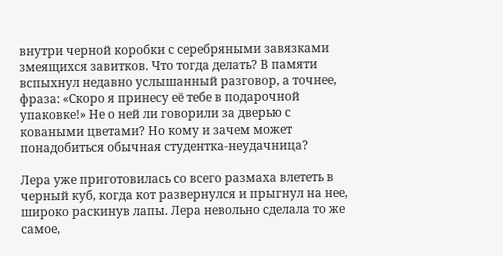внутри черной коробки с серебряными завязками змеящихся завитков. Что тогда делать? В памяти вспыхнул недавно услышанный разговор, а точнее, фраза: «Скоро я принесу её тебе в подарочной упаковке!» Не о ней ли говорили за дверью с коваными цветами? Но кому и зачем может понадобиться обычная студентка-неудачница?

Лера уже приготовилась со всего размаха влететь в черный куб, когда кот развернулся и прыгнул на нее, широко раскинув лапы. Лера невольно сделала то же самое,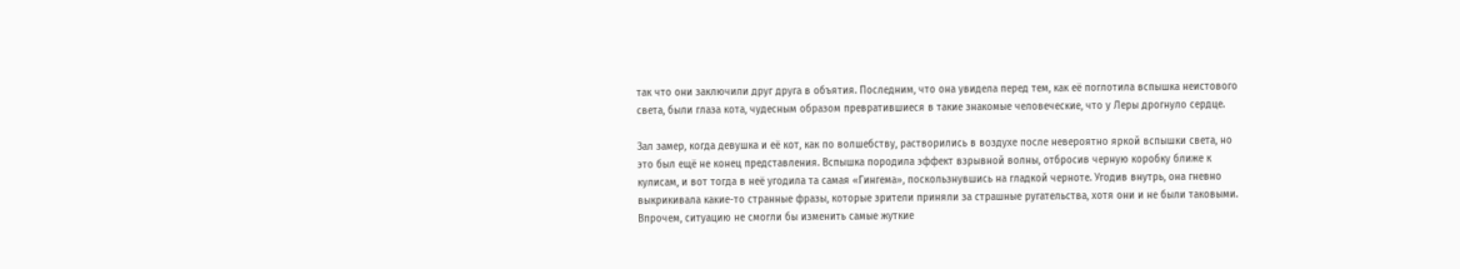так что они заключили друг друга в объятия. Последним, что она увидела перед тем, как её поглотила вспышка неистового света, были глаза кота, чудесным образом превратившиеся в такие знакомые человеческие, что у Леры дрогнуло сердце.

Зал замер, когда девушка и её кот, как по волшебству, растворились в воздухе после невероятно яркой вспышки света, но это был ещё не конец представления. Вспышка породила эффект взрывной волны, отбросив черную коробку ближе к кулисам, и вот тогда в неё угодила та самая «Гингема», поскользнувшись на гладкой черноте. Угодив внутрь, она гневно выкрикивала какие-то странные фразы, которые зрители приняли за страшные ругательства, хотя они и не были таковыми. Впрочем, ситуацию не смогли бы изменить самые жуткие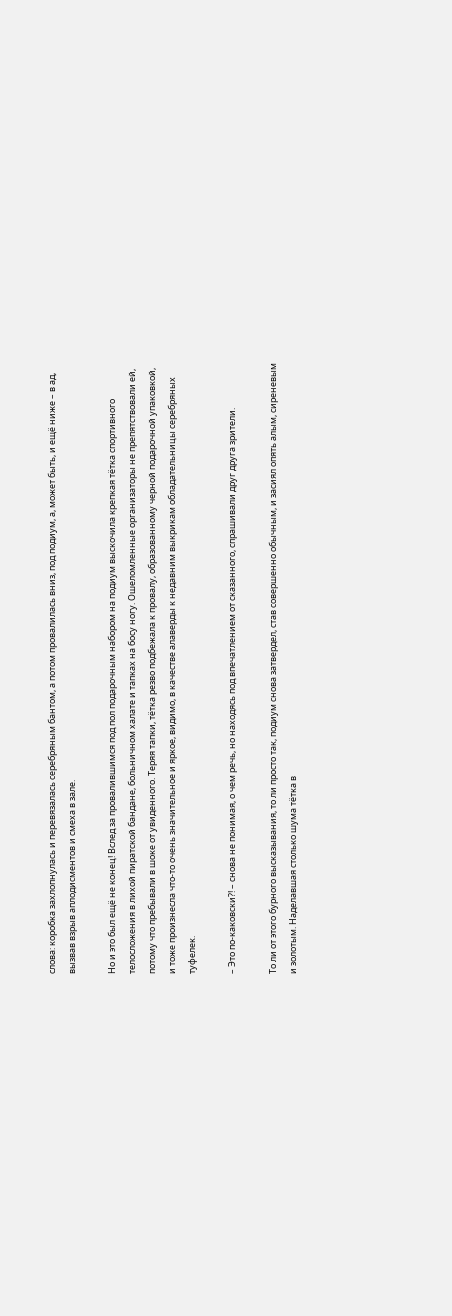слова: коробка захлопнулась и перевязалась серебряным бантом, а потом провалилась вниз, под подиум, а, может быть, и ещё ниже – в ад, вызвав взрыв аплодисментов и смеха в зале.

Но и это был ещё не конец! Вслед за провалившимся под пол подарочным набором на подиум выскочила крепкая тётка спортивного телосложения в лихой пиратской бандане, больничном халате и тапках на босу ногу. Ошеломленные организаторы не препятствовали ей, потому что пребывали в шоке от увиденного. Теряя тапки, тётка резво подбежала к провалу, образованному черной подарочной упаковкой, и тоже произнесла что-то очень значительное и яркое, видимо, в качестве алаверды к недавним выкрикам обладательницы серебряных туфелек.

– Это по-каковски?! – снова не понимая, о чем речь, но находясь под впечатлением от сказанного, спрашивали друг друга зрители.

То ли от этого бурного высказывания, то ли просто так, подиум снова затвердел, став совершенно обычным, и засиял опять алым, сиреневым и золотым. Наделавшая столько шума тётка в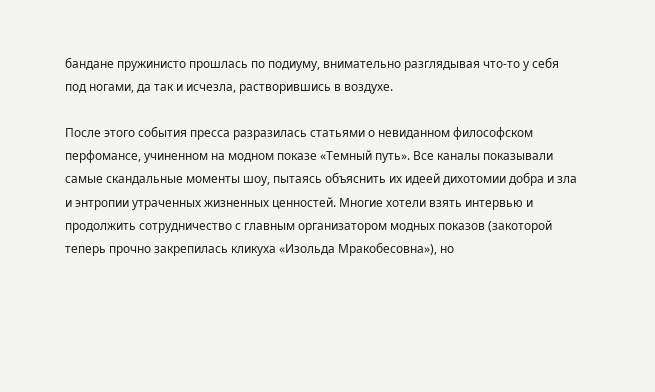бандане пружинисто прошлась по подиуму, внимательно разглядывая что-то у себя под ногами, да так и исчезла, растворившись в воздухе.

После этого события пресса разразилась статьями о невиданном философском перфомансе, учиненном на модном показе «Темный путь». Все каналы показывали самые скандальные моменты шоу, пытаясь объяснить их идеей дихотомии добра и зла и энтропии утраченных жизненных ценностей. Многие хотели взять интервью и продолжить сотрудничество с главным организатором модных показов (закоторой теперь прочно закрепилась кликуха «Изольда Мракобесовна»), но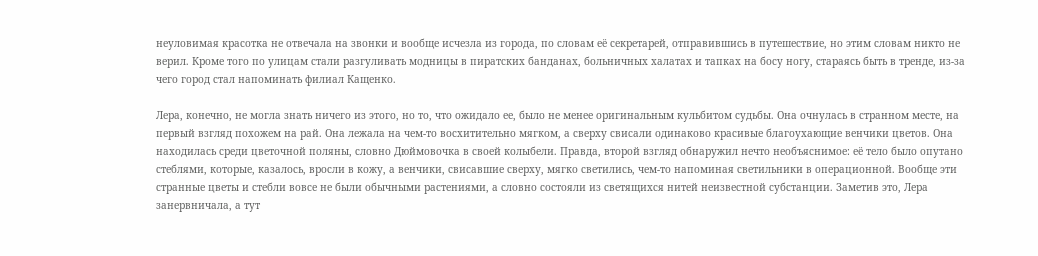неуловимая красотка не отвечала на звонки и вообще исчезла из города, по словам её секретарей, отправившись в путешествие, но этим словам никто не верил. Кроме того по улицам стали разгуливать модницы в пиратских банданах, больничных халатах и тапках на босу ногу, стараясь быть в тренде, из-за чего город стал напоминать филиал Кащенко.

Лера, конечно, не могла знать ничего из этого, но то, что ожидало ее, было не менее оригинальным кульбитом судьбы. Она очнулась в странном месте, на первый взгляд похожем на рай. Она лежала на чем-то восхитительно мягком, а сверху свисали одинаково красивые благоухающие венчики цветов. Она находилась среди цветочной поляны, словно Дюймовочка в своей колыбели. Правда, второй взгляд обнаружил нечто необъяснимое: её тело было опутано стеблями, которые, казалось, вросли в кожу, а венчики, свисавшие сверху, мягко светились, чем-то напоминая светильники в операционной. Вообще эти странные цветы и стебли вовсе не были обычными растениями, а словно состояли из светящихся нитей неизвестной субстанции. Заметив это, Лера занервничала, а тут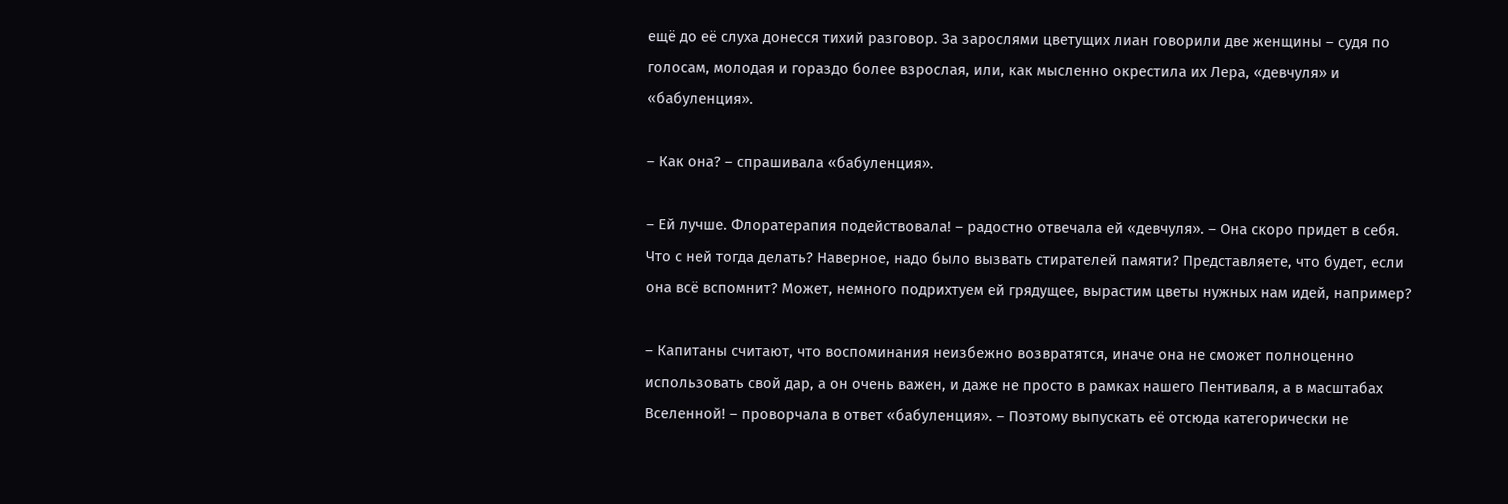ещё до её слуха донесся тихий разговор. За зарослями цветущих лиан говорили две женщины – судя по голосам, молодая и гораздо более взрослая, или, как мысленно окрестила их Лера, «девчуля» и «бабуленция».

– Как она? – спрашивала «бабуленция».

– Ей лучше. Флоратерапия подействовала! – радостно отвечала ей «девчуля». – Она скоро придет в себя. Что с ней тогда делать? Наверное, надо было вызвать стирателей памяти? Представляете, что будет, если она всё вспомнит? Может, немного подрихтуем ей грядущее, вырастим цветы нужных нам идей, например?

– Капитаны считают, что воспоминания неизбежно возвратятся, иначе она не сможет полноценно использовать свой дар, а он очень важен, и даже не просто в рамках нашего Пентиваля, а в масштабах Вселенной! – проворчала в ответ «бабуленция». – Поэтому выпускать её отсюда категорически не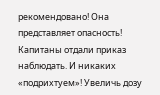рекомендовано! Она представляет опасность! Капитаны отдали приказ наблюдать. И никаких «подрихтуем»! Увеличь дозу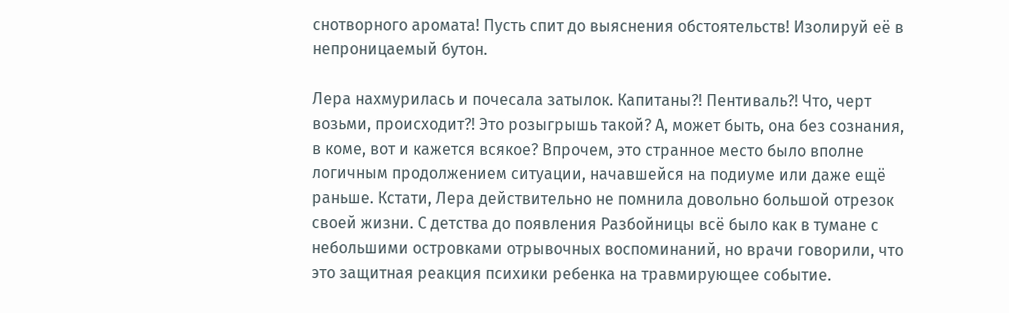снотворного аромата! Пусть спит до выяснения обстоятельств! Изолируй её в непроницаемый бутон.

Лера нахмурилась и почесала затылок. Капитаны?! Пентиваль?! Что, черт возьми, происходит?! Это розыгрышь такой? А, может быть, она без сознания, в коме, вот и кажется всякое? Впрочем, это странное место было вполне логичным продолжением ситуации, начавшейся на подиуме или даже ещё раньше. Кстати, Лера действительно не помнила довольно большой отрезок своей жизни. С детства до появления Разбойницы всё было как в тумане с небольшими островками отрывочных воспоминаний, но врачи говорили, что это защитная реакция психики ребенка на травмирующее событие.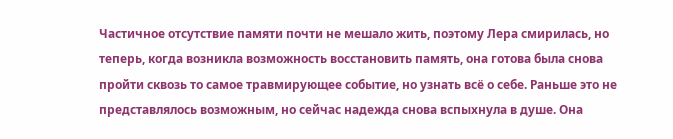Частичное отсутствие памяти почти не мешало жить, поэтому Лера смирилась, но теперь, когда возникла возможность восстановить память, она готова была снова пройти сквозь то самое травмирующее событие, но узнать всё о себе. Раньше это не представлялось возможным, но сейчас надежда снова вспыхнула в душе. Она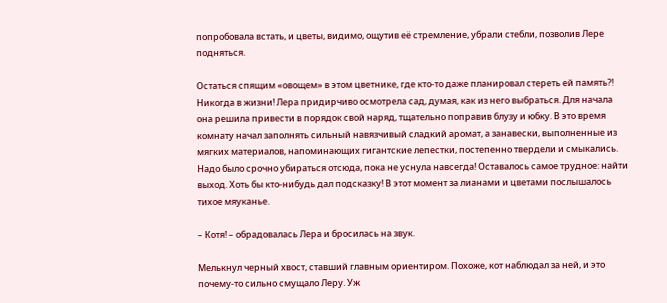попробовала встать, и цветы, видимо, ощутив её стремление, убрали стебли, позволив Лере подняться.

Остаться спящим «овощем» в этом цветнике, где кто-то даже планировал стереть ей память?! Никогда в жизни! Лера придирчиво осмотрела сад, думая, как из него выбраться. Для начала она решила привести в порядок свой наряд, тщательно поправив блузу и юбку. В это время комнату начал заполнять сильный навязчивый сладкий аромат, а занавески, выполненные из мягких материалов, напоминающих гигантские лепестки, постепенно твердели и смыкались. Надо было срочно убираться отсюда, пока не уснула навсегда! Оставалось самое трудное: найти выход. Хоть бы кто-нибудь дал подсказку! В этот момент за лианами и цветами послышалось тихое мяуканье.

– Котя! – обрадовалась Лера и бросилась на звук.

Мелькнул черный хвост, ставший главным ориентиром. Похоже, кот наблюдал за ней, и это почему-то сильно смущало Леру. Уж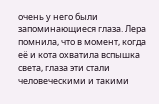очень у него были запоминающиеся глаза. Лера помнила, что в момент, когда её и кота охватила вспышка света, глаза эти стали человеческими и такими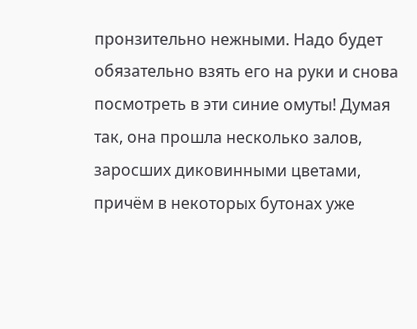пронзительно нежными. Надо будет обязательно взять его на руки и снова посмотреть в эти синие омуты! Думая так, она прошла несколько залов, заросших диковинными цветами, причём в некоторых бутонах уже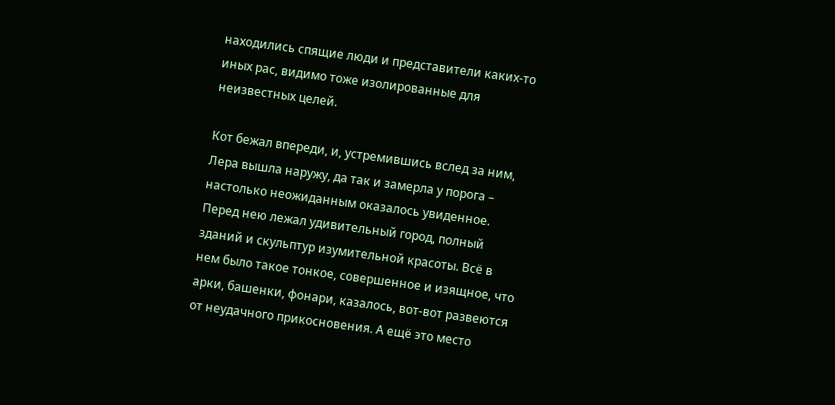находились спящие люди и представители каких-то иных рас, видимо тоже изолированные для неизвестных целей.

Кот бежал впереди, и, устремившись вслед за ним, Лера вышла наружу, да так и замерла у порога – настолько неожиданным оказалось увиденное. Перед нею лежал удивительный город, полный зданий и скульптур изумительной красоты. Всё в нем было такое тонкое, совершенное и изящное, что арки, башенки, фонари, казалось, вот-вот развеются от неудачного прикосновения. А ещё это место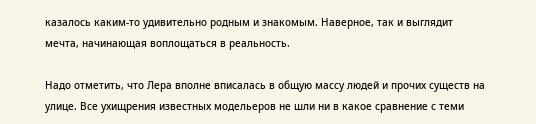казалось каким-то удивительно родным и знакомым. Наверное, так и выглядит мечта, начинающая воплощаться в реальность.

Надо отметить, что Лера вполне вписалась в общую массу людей и прочих существ на улице. Все ухищрения известных модельеров не шли ни в какое сравнение с теми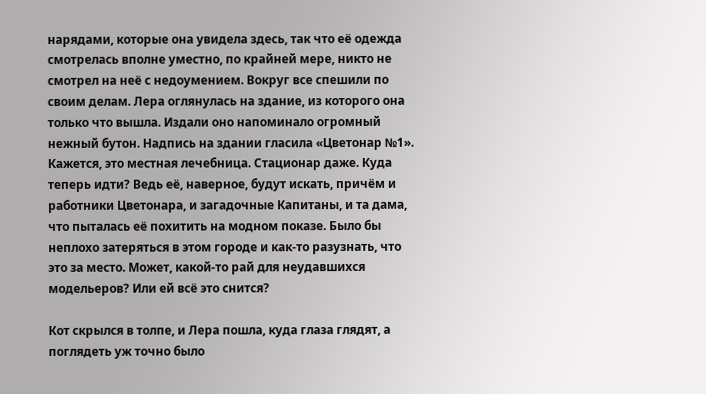нарядами, которые она увидела здесь, так что её одежда смотрелась вполне уместно, по крайней мере, никто не смотрел на неё с недоумением. Вокруг все спешили по своим делам. Лера оглянулась на здание, из которого она только что вышла. Издали оно напоминало огромный нежный бутон. Надпись на здании гласила «Цветонар №1». Кажется, это местная лечебница. Стационар даже. Куда теперь идти? Ведь её, наверное, будут искать, причём и работники Цветонара, и загадочные Капитаны, и та дама, что пыталась её похитить на модном показе. Было бы неплохо затеряться в этом городе и как-то разузнать, что это за место. Может, какой-то рай для неудавшихся модельеров? Или ей всё это снится?

Кот скрылся в толпе, и Лера пошла, куда глаза глядят, а поглядеть уж точно было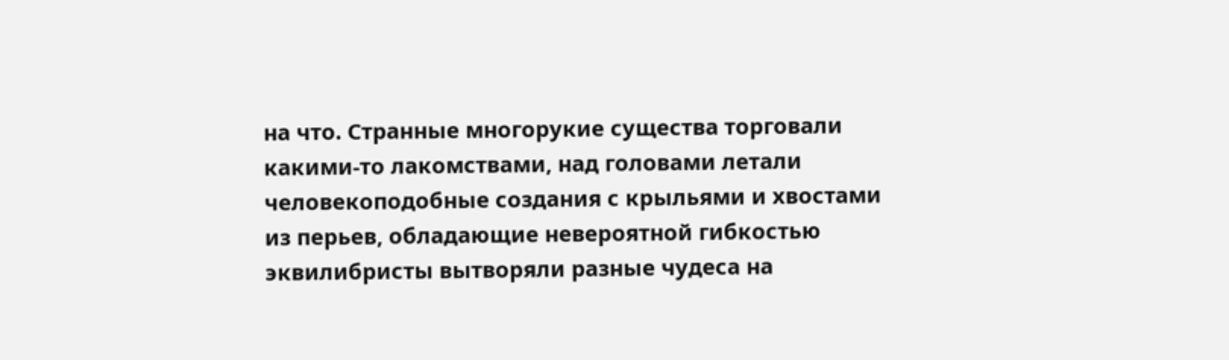на что. Странные многорукие существа торговали какими-то лакомствами, над головами летали человекоподобные создания с крыльями и хвостами из перьев, обладающие невероятной гибкостью эквилибристы вытворяли разные чудеса на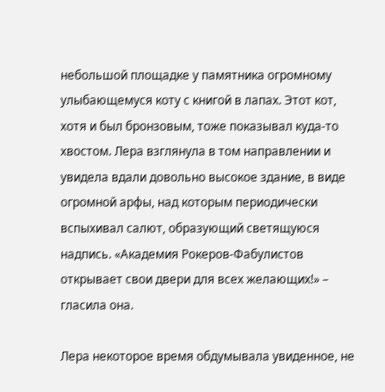небольшой площадке у памятника огромному улыбающемуся коту с книгой в лапах. Этот кот, хотя и был бронзовым, тоже показывал куда-то хвостом. Лера взглянула в том направлении и увидела вдали довольно высокое здание, в виде огромной арфы, над которым периодически вспыхивал салют, образующий светящуюся надпись. «Академия Рокеров-Фабулистов открывает свои двери для всех желающих!» – гласила она.

Лера некоторое время обдумывала увиденное, не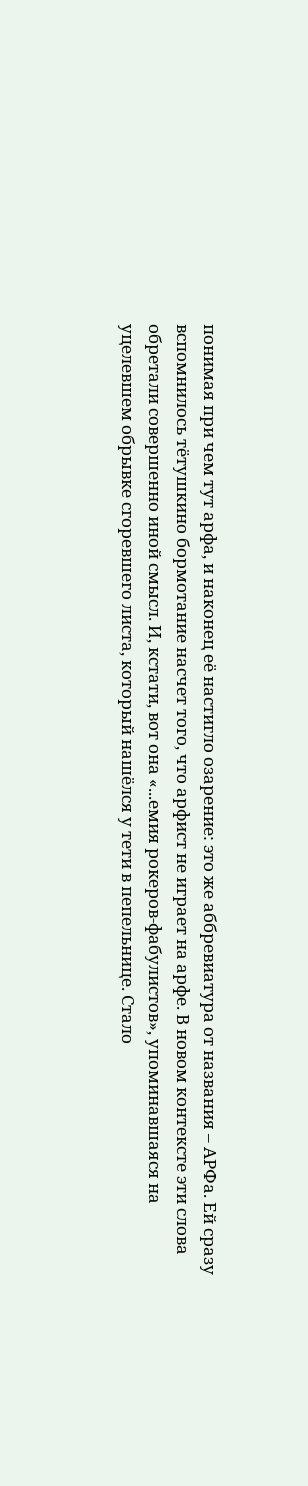понимая при чем тут арфа, и наконец её настигло озарение: это же аббревиатура от названия – АРФа. Ей сразу вспомнилось тётушкино бормотание насчет того, что арфист не играет на арфе. В новом контексте эти слова обретали совершенно иной смысл. И, кстати, вот она «...емия рокеров-фабулистов», упоминавшаяся на уцелевшем обрывке сгоревшего листа, который нашёлся у тети в пепельнице. Стало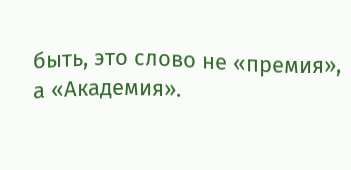быть, это слово не «премия», а «Академия».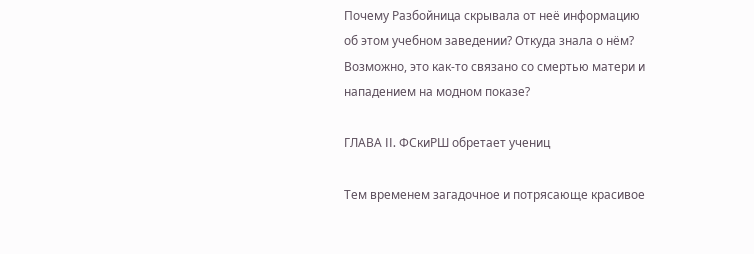Почему Разбойница скрывала от неё информацию об этом учебном заведении? Откуда знала о нём? Возможно, это как-то связано со смертью матери и нападением на модном показе?

ГЛАВА II. ФСкиРШ обретает учениц

Тем временем загадочное и потрясающе красивое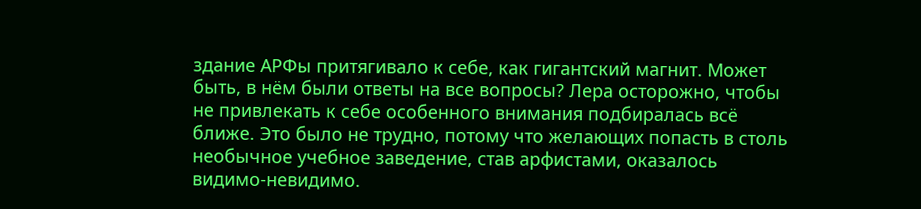здание АРФы притягивало к себе, как гигантский магнит. Может быть, в нём были ответы на все вопросы? Лера осторожно, чтобы не привлекать к себе особенного внимания подбиралась всё ближе. Это было не трудно, потому что желающих попасть в столь необычное учебное заведение, став арфистами, оказалось видимо-невидимо.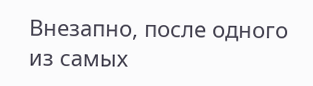Внезапно, после одного из самых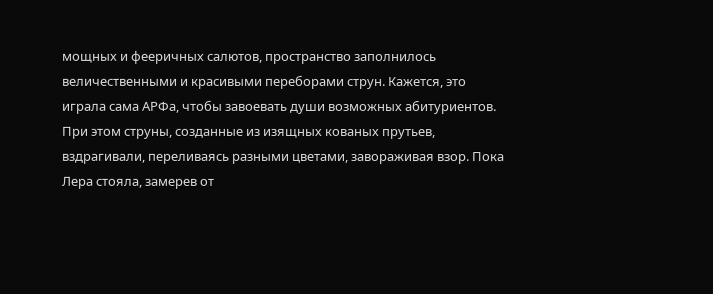мощных и фееричных салютов, пространство заполнилось величественными и красивыми переборами струн. Кажется, это играла сама АРФа, чтобы завоевать души возможных абитуриентов. При этом струны, созданные из изящных кованых прутьев, вздрагивали, переливаясь разными цветами, завораживая взор. Пока Лера стояла, замерев от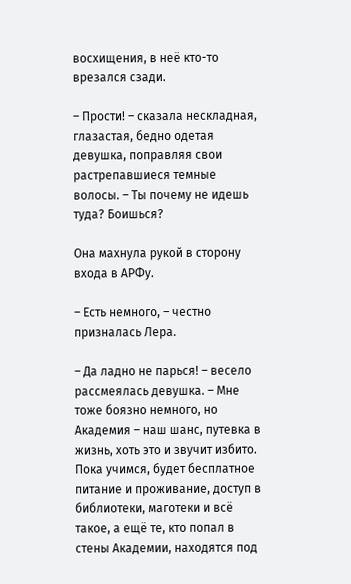восхищения, в неё кто-то врезался сзади.

– Прости! – сказала нескладная, глазастая, бедно одетая девушка, поправляя свои растрепавшиеся темные волосы. – Ты почему не идешь туда? Боишься?

Она махнула рукой в сторону входа в АРФу.

– Есть немного, – честно призналась Лера.

– Да ладно не парься! – весело рассмеялась девушка. – Мне тоже боязно немного, но Академия – наш шанс, путевка в жизнь, хоть это и звучит избито. Пока учимся, будет бесплатное питание и проживание, доступ в библиотеки, маготеки и всё такое, а ещё те, кто попал в стены Академии, находятся под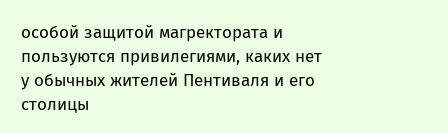особой защитой магректората и пользуются привилегиями, каких нет у обычных жителей Пентиваля и его столицы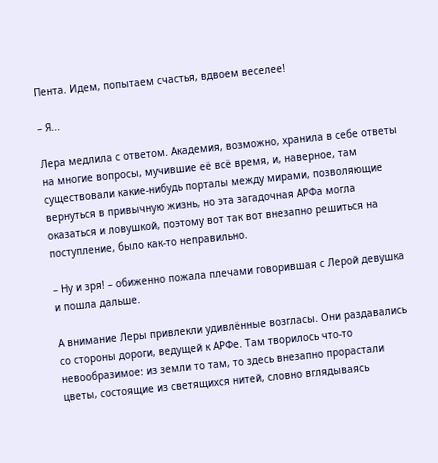Пента. Идем, попытаем счастья, вдвоем веселее!

– Я...

Лера медлила с ответом. Академия, возможно, хранила в себе ответы на многие вопросы, мучившие её всё время, и, наверное, там существовали какие-нибудь порталы между мирами, позволяющие вернуться в привычную жизнь, но эта загадочная АРФа могла оказаться и ловушкой, поэтому вот так вот внезапно решиться на поступление, было как-то неправильно.

– Ну и зря! – обиженно пожала плечами говорившая с Лерой девушка и пошла дальше.

А внимание Леры привлекли удивлённые возгласы. Они раздавались со стороны дороги, ведущей к АРФе. Там творилось что-то невообразимое: из земли то там, то здесь внезапно прорастали цветы, состоящие из светящихся нитей, словно вглядываясь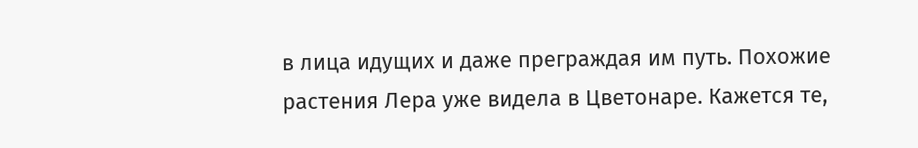в лица идущих и даже преграждая им путь. Похожие растения Лера уже видела в Цветонаре. Кажется те,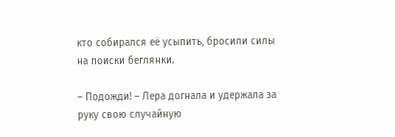кто собирался её усыпить, бросили силы на поиски беглянки.

– Подожди! – Лера догнала и удержала за руку свою случайную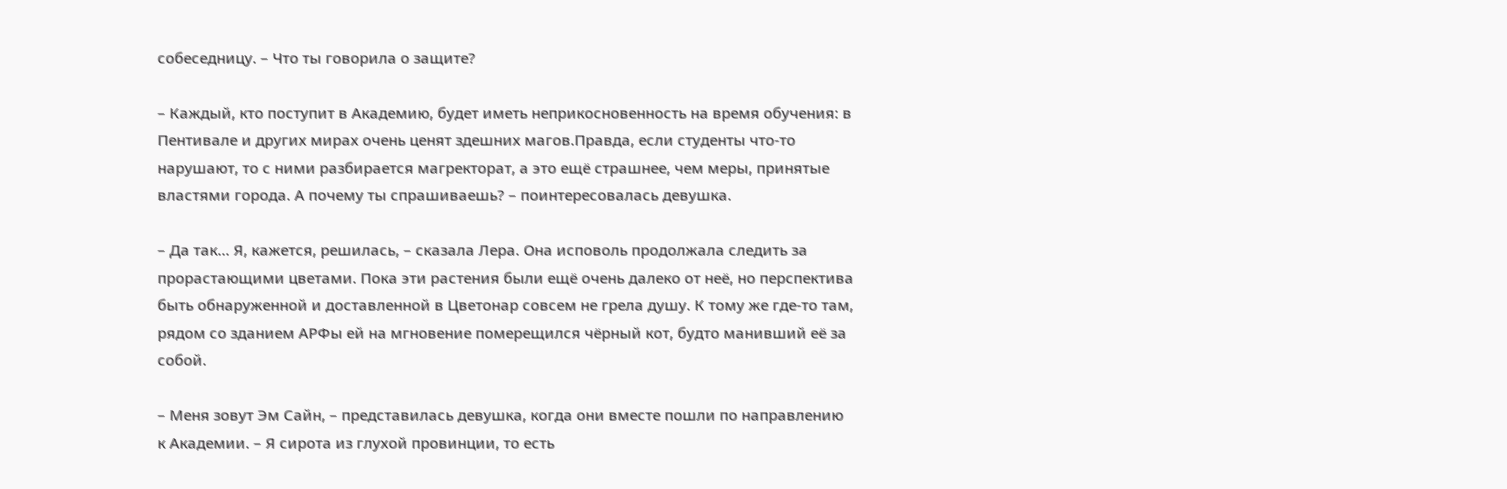собеседницу. – Что ты говорила о защите?

– Каждый, кто поступит в Академию, будет иметь неприкосновенность на время обучения: в Пентивале и других мирах очень ценят здешних магов.Правда, если студенты что-то нарушают, то с ними разбирается магректорат, а это ещё страшнее, чем меры, принятые властями города. А почему ты спрашиваешь? – поинтересовалась девушка.

– Да так... Я, кажется, решилась, – сказала Лера. Она исповоль продолжала следить за прорастающими цветами. Пока эти растения были ещё очень далеко от неё, но перспектива быть обнаруженной и доставленной в Цветонар совсем не грела душу. К тому же где-то там, рядом со зданием АРФы ей на мгновение померещился чёрный кот, будто манивший её за собой.

– Меня зовут Эм Сайн, – представилась девушка, когда они вместе пошли по направлению к Академии. – Я сирота из глухой провинции, то есть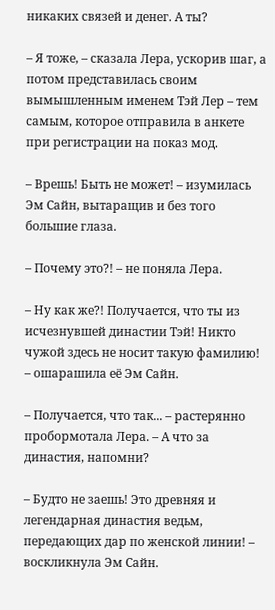никаких связей и денег. А ты?

– Я тоже, – сказала Лера, ускорив шаг, а потом представилась своим вымышленным именем Тэй Лер – тем самым, которое отправила в анкете при регистрации на показ мод.

– Врешь! Быть не может! – изумилась Эм Сайн, вытаращив и без того большие глаза.

– Почему это?! – не поняла Лера.

– Ну как же?! Получается, что ты из исчезнувшей династии Тэй! Никто чужой здесь не носит такую фамилию! – ошарашила её Эм Сайн.

– Получается, что так... – растерянно пробормотала Лера. – А что за династия, напомни?

– Будто не заешь! Это древняя и легендарная династия ведьм, передающих дар по женской линии! – воскликнула Эм Сайн.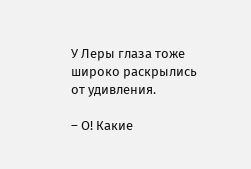У Леры глаза тоже широко раскрылись от удивления.

– О! Какие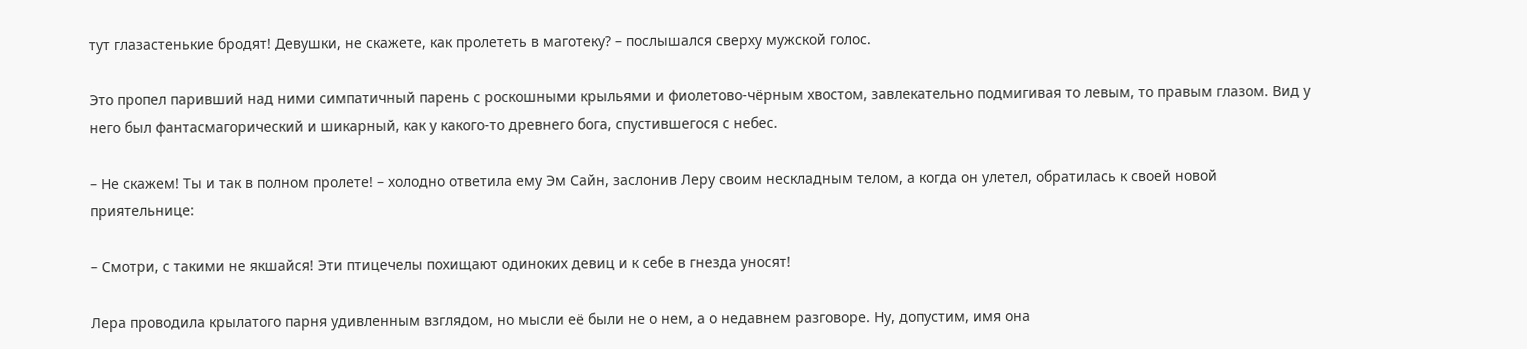тут глазастенькие бродят! Девушки, не скажете, как пролететь в маготеку? – послышался сверху мужской голос.

Это пропел паривший над ними симпатичный парень с роскошными крыльями и фиолетово-чёрным хвостом, завлекательно подмигивая то левым, то правым глазом. Вид у него был фантасмагорический и шикарный, как у какого-то древнего бога, спустившегося с небес.

– Не скажем! Ты и так в полном пролете! – холодно ответила ему Эм Сайн, заслонив Леру своим нескладным телом, а когда он улетел, обратилась к своей новой приятельнице:

– Смотри, с такими не якшайся! Эти птицечелы похищают одиноких девиц и к себе в гнезда уносят!

Лера проводила крылатого парня удивленным взглядом, но мысли её были не о нем, а о недавнем разговоре. Ну, допустим, имя она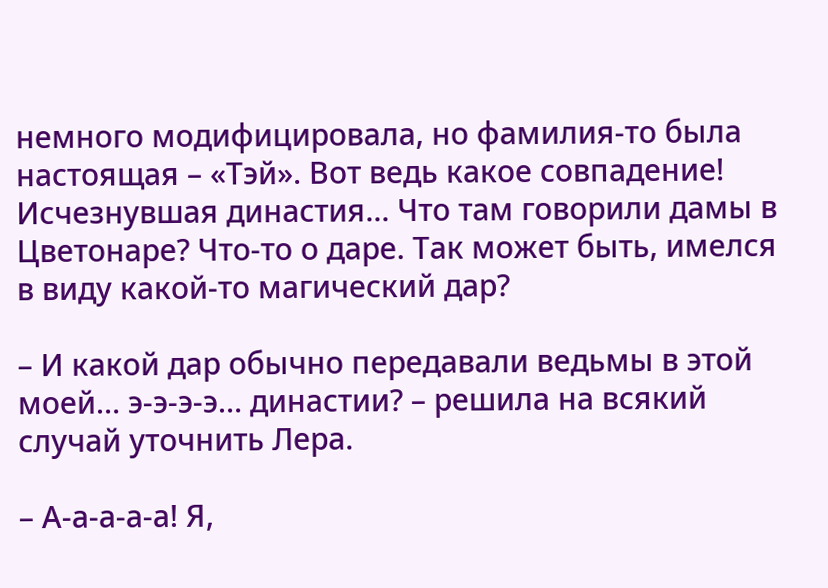немного модифицировала, но фамилия-то была настоящая – «Тэй». Вот ведь какое совпадение! Исчезнувшая династия... Что там говорили дамы в Цветонаре? Что-то о даре. Так может быть, имелся в виду какой-то магический дар?

– И какой дар обычно передавали ведьмы в этой моей… э-э-э-э… династии? – решила на всякий случай уточнить Лера.

– А-а-а-а-а! Я,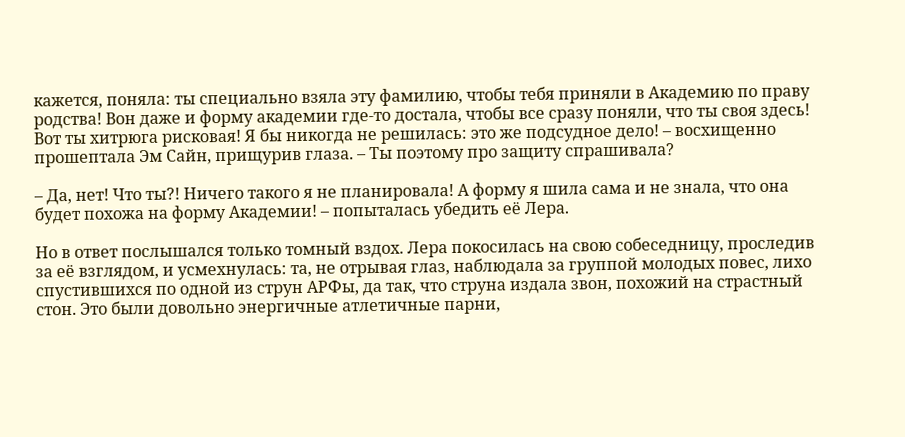кажется, поняла: ты специально взяла эту фамилию, чтобы тебя приняли в Академию по праву родства! Вон даже и форму академии где-то достала, чтобы все сразу поняли, что ты своя здесь! Вот ты хитрюга рисковая! Я бы никогда не решилась: это же подсудное дело! – восхищенно прошептала Эм Сайн, прищурив глаза. – Ты поэтому про защиту спрашивала?

– Да, нет! Что ты?! Ничего такого я не планировала! А форму я шила сама и не знала, что она будет похожа на форму Академии! – попыталась убедить её Лера.

Но в ответ послышался только томный вздох. Лера покосилась на свою собеседницу, проследив за её взглядом, и усмехнулась: та, не отрывая глаз, наблюдала за группой молодых повес, лихо спустившихся по одной из струн АРФы, да так, что струна издала звон, похожий на страстный стон. Это были довольно энергичные атлетичные парни,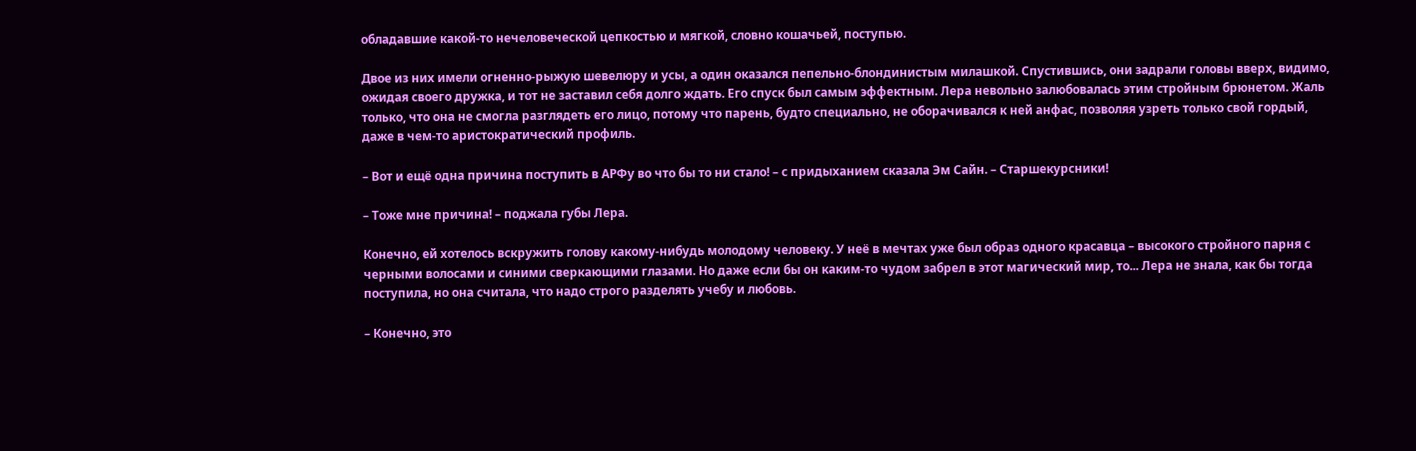обладавшие какой-то нечеловеческой цепкостью и мягкой, словно кошачьей, поступью.

Двое из них имели огненно-рыжую шевелюру и усы, а один оказался пепельно-блондинистым милашкой. Спустившись, они задрали головы вверх, видимо, ожидая своего дружка, и тот не заставил себя долго ждать. Его спуск был самым эффектным. Лера невольно залюбовалась этим стройным брюнетом. Жаль только, что она не смогла разглядеть его лицо, потому что парень, будто специально, не оборачивался к ней анфас, позволяя узреть только свой гордый, даже в чем-то аристократический профиль.

– Вот и ещё одна причина поступить в АРФу во что бы то ни стало! – с придыханием сказала Эм Сайн. – Старшекурсники!

– Тоже мне причина! – поджала губы Лера.

Конечно, ей хотелось вскружить голову какому-нибудь молодому человеку. У неё в мечтах уже был образ одного красавца – высокого стройного парня с черными волосами и синими сверкающими глазами. Но даже если бы он каким-то чудом забрел в этот магический мир, то... Лера не знала, как бы тогда поступила, но она считала, что надо строго разделять учебу и любовь.

– Конечно, это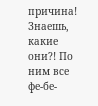причина! Знаешь, какие они?! По ним все фе-бе-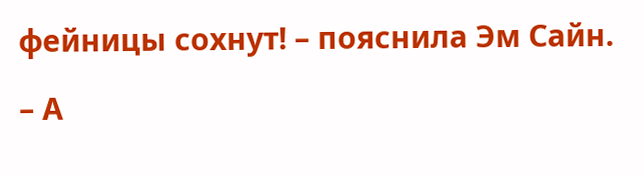фейницы сохнут! – пояснила Эм Сайн.

– А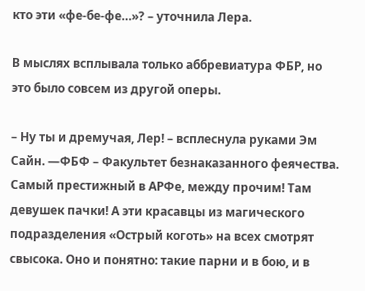кто эти «фе-бе-фе…»? – уточнила Лера.

В мыслях всплывала только аббревиатура ФБР, но это было совсем из другой оперы.

– Ну ты и дремучая, Лер! – всплеснула руками Эм Сайн. —ФБФ – Факультет безнаказанного феячества. Самый престижный в АРФе, между прочим! Там девушек пачки! А эти красавцы из магического подразделения «Острый коготь» на всех смотрят свысока. Оно и понятно: такие парни и в бою, и в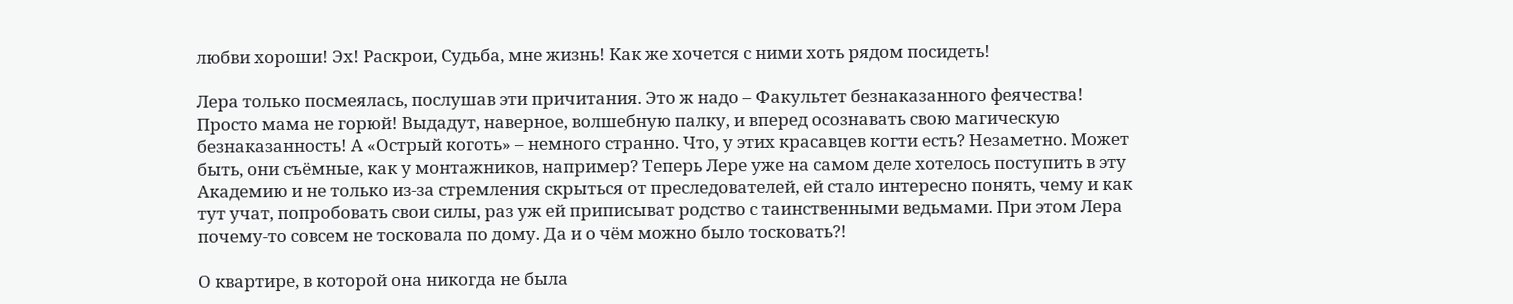любви хороши! Эх! Раскрои, Судьба, мне жизнь! Как же хочется с ними хоть рядом посидеть!

Лера только посмеялась, послушав эти причитания. Это ж надо – Факультет безнаказанного феячества! Просто мама не горюй! Выдадут, наверное, волшебную палку, и вперед осознавать свою магическую безнаказанность! А «Острый коготь» – немного странно. Что, у этих красавцев когти есть? Незаметно. Может быть, они съёмные, как у монтажников, например? Теперь Лере уже на самом деле хотелось поступить в эту Академию и не только из-за стремления скрыться от преследователей, ей стало интересно понять, чему и как тут учат, попробовать свои силы, раз уж ей приписыват родство с таинственными ведьмами. При этом Лера почему-то совсем не тосковала по дому. Да и о чём можно было тосковать?!

О квартире, в которой она никогда не была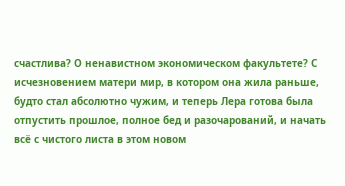счастлива? О ненавистном экономическом факультете? С исчезновением матери мир, в котором она жила раньше, будто стал абсолютно чужим, и теперь Лера готова была отпустить прошлое, полное бед и разочарований, и начать всё с чистого листа в этом новом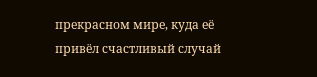прекрасном мире, куда её привёл счастливый случай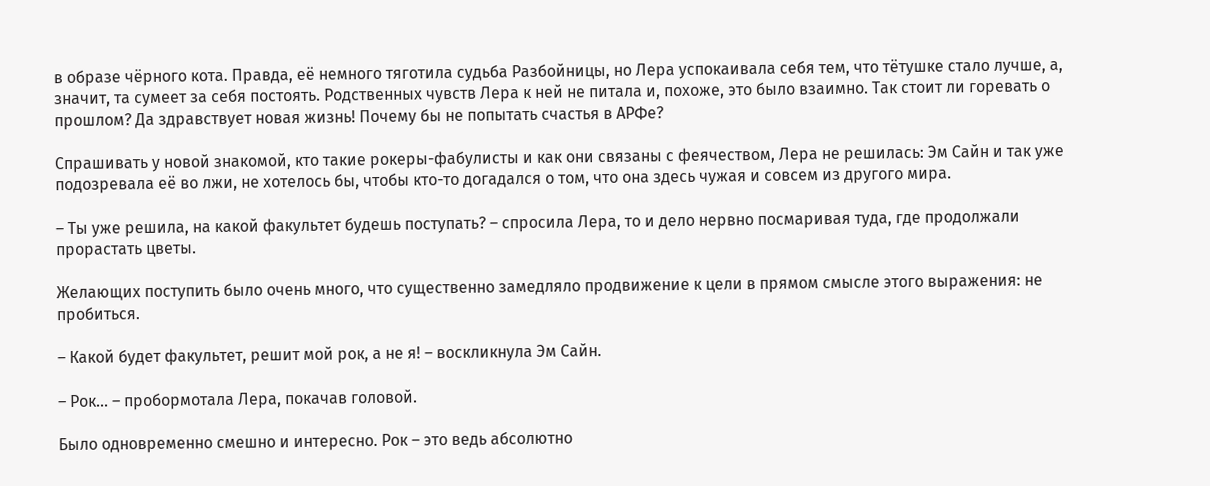в образе чёрного кота. Правда, её немного тяготила судьба Разбойницы, но Лера успокаивала себя тем, что тётушке стало лучше, а, значит, та сумеет за себя постоять. Родственных чувств Лера к ней не питала и, похоже, это было взаимно. Так стоит ли горевать о прошлом? Да здравствует новая жизнь! Почему бы не попытать счастья в АРФе?

Спрашивать у новой знакомой, кто такие рокеры-фабулисты и как они связаны с феячеством, Лера не решилась: Эм Сайн и так уже подозревала её во лжи, не хотелось бы, чтобы кто-то догадался о том, что она здесь чужая и совсем из другого мира.

– Ты уже решила, на какой факультет будешь поступать? – спросила Лера, то и дело нервно посмаривая туда, где продолжали прорастать цветы.

Желающих поступить было очень много, что существенно замедляло продвижение к цели в прямом смысле этого выражения: не пробиться.

– Какой будет факультет, решит мой рок, а не я! – воскликнула Эм Сайн.

– Рок... – пробормотала Лера, покачав головой.

Было одновременно смешно и интересно. Рок – это ведь абсолютно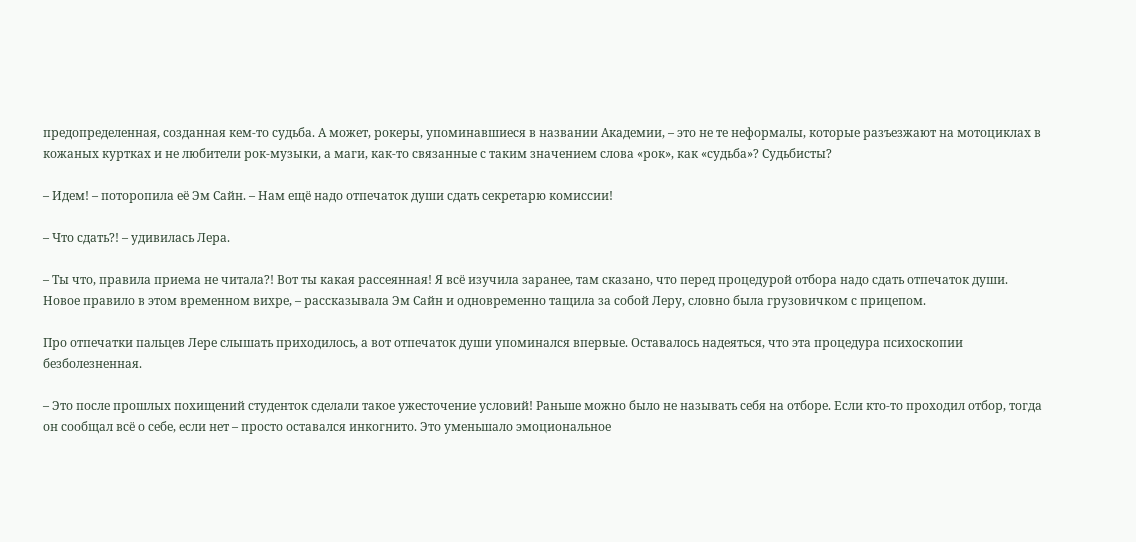предопределенная, созданная кем-то судьба. А может, рокеры, упоминавшиеся в названии Академии, – это не те неформалы, которые разъезжают на мотоциклах в кожаных куртках и не любители рок-музыки, а маги, как-то связанные с таким значением слова «рок», как «судьба»? Судьбисты?

– Идем! – поторопила её Эм Сайн. – Нам ещё надо отпечаток души сдать секретарю комиссии!

– Что сдать?! – удивилась Лера.

– Ты что, правила приема не читала?! Вот ты какая рассеянная! Я всё изучила заранее, там сказано, что перед процедурой отбора надо сдать отпечаток души. Новое правило в этом временном вихре, – рассказывала Эм Сайн и одновременно тащила за собой Леру, словно была грузовичком с прицепом.

Про отпечатки пальцев Лере слышать приходилось, а вот отпечаток души упоминался впервые. Оставалось надеяться, что эта процедура психоскопии безболезненная.

– Это после прошлых похищений студенток сделали такое ужесточение условий! Раньше можно было не называть себя на отборе. Если кто-то проходил отбор, тогда он сообщал всё о себе, если нет – просто оставался инкогнито. Это уменьшало эмоциональное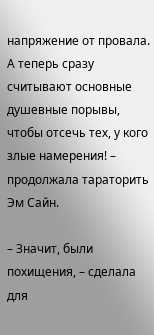напряжение от провала. А теперь сразу считывают основные душевные порывы, чтобы отсечь тех, у кого злые намерения! – продолжала тараторить Эм Сайн.

– Значит, были похищения, – сделала для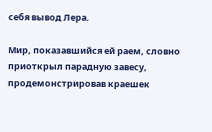себя вывод Лера.

Мир, показавшийся ей раем, словно приоткрыл парадную завесу, продемонстрировав краешек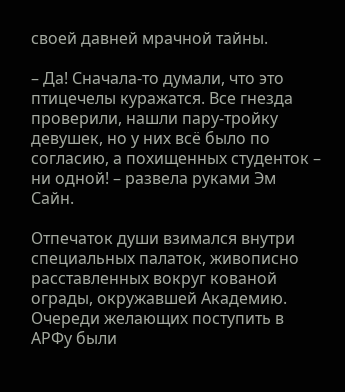своей давней мрачной тайны.

– Да! Сначала-то думали, что это птицечелы куражатся. Все гнезда проверили, нашли пару-тройку девушек, но у них всё было по согласию, а похищенных студенток – ни одной! – развела руками Эм Сайн.

Отпечаток души взимался внутри специальных палаток, живописно расставленных вокруг кованой ограды, окружавшей Академию. Очереди желающих поступить в АРФу были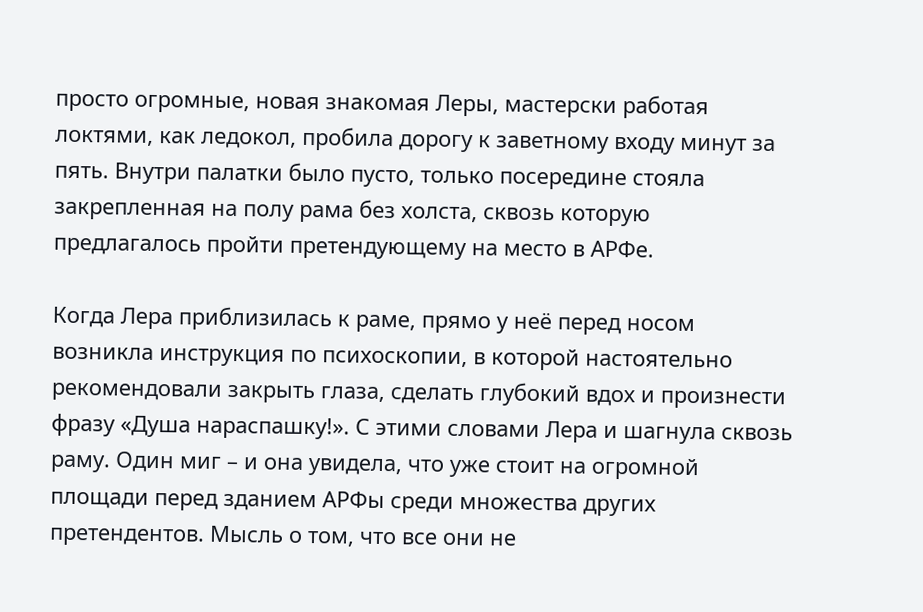просто огромные, новая знакомая Леры, мастерски работая локтями, как ледокол, пробила дорогу к заветному входу минут за пять. Внутри палатки было пусто, только посередине стояла закрепленная на полу рама без холста, сквозь которую предлагалось пройти претендующему на место в АРФе.

Когда Лера приблизилась к раме, прямо у неё перед носом возникла инструкция по психоскопии, в которой настоятельно рекомендовали закрыть глаза, сделать глубокий вдох и произнести фразу «Душа нараспашку!». С этими словами Лера и шагнула сквозь раму. Один миг – и она увидела, что уже стоит на огромной площади перед зданием АРФы среди множества других претендентов. Мысль о том, что все они не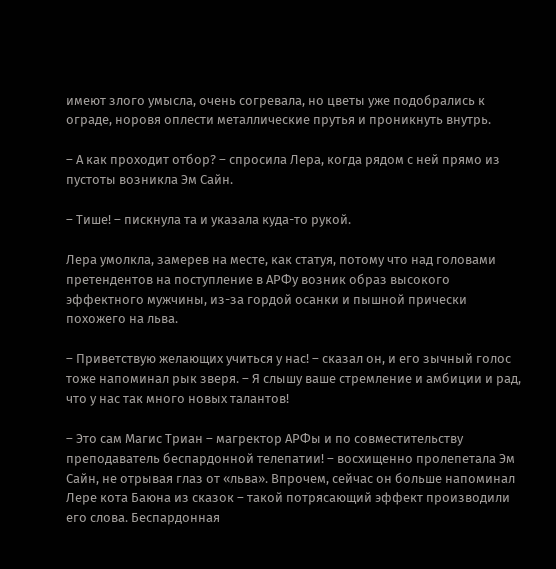имеют злого умысла, очень согревала, но цветы уже подобрались к ограде, норовя оплести металлические прутья и проникнуть внутрь.

– А как проходит отбор? – спросила Лера, когда рядом с ней прямо из пустоты возникла Эм Сайн.

– Тише! – пискнула та и указала куда-то рукой.

Лера умолкла, замерев на месте, как статуя, потому что над головами претендентов на поступление в АРФу возник образ высокого эффектного мужчины, из-за гордой осанки и пышной прически похожего на льва.

– Приветствую желающих учиться у нас! – сказал он, и его зычный голос тоже напоминал рык зверя. – Я слышу ваше стремление и амбиции и рад, что у нас так много новых талантов!

– Это сам Магис Триан – магректор АРФы и по совместительству преподаватель беспардонной телепатии! – восхищенно пролепетала Эм Сайн, не отрывая глаз от «льва». Впрочем, сейчас он больше напоминал Лере кота Баюна из сказок – такой потрясающий эффект производили его слова. Беспардонная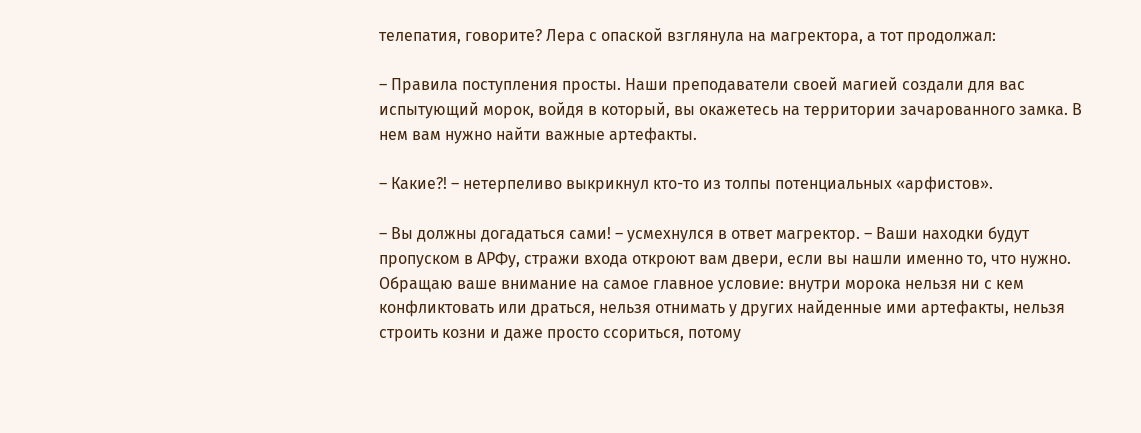телепатия, говорите? Лера с опаской взглянула на магректора, а тот продолжал:

– Правила поступления просты. Наши преподаватели своей магией создали для вас испытующий морок, войдя в который, вы окажетесь на территории зачарованного замка. В нем вам нужно найти важные артефакты.

– Какие?! – нетерпеливо выкрикнул кто-то из толпы потенциальных «арфистов».

– Вы должны догадаться сами! – усмехнулся в ответ магректор. – Ваши находки будут пропуском в АРФу, стражи входа откроют вам двери, если вы нашли именно то, что нужно. Обращаю ваше внимание на самое главное условие: внутри морока нельзя ни с кем конфликтовать или драться, нельзя отнимать у других найденные ими артефакты, нельзя строить козни и даже просто ссориться, потому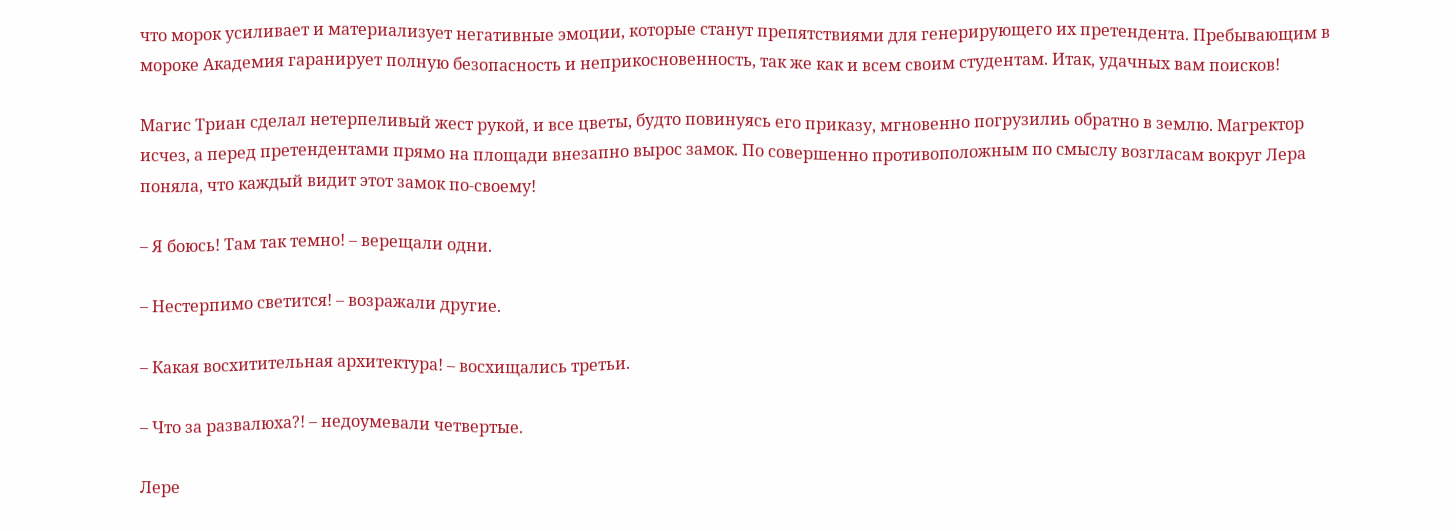что морок усиливает и материализует негативные эмоции, которые станут препятствиями для генерирующего их претендента. Пребывающим в мороке Академия гаранирует полную безопасность и неприкосновенность, так же как и всем своим студентам. Итак, удачных вам поисков!

Магис Триан сделал нетерпеливый жест рукой, и все цветы, будто повинуясь его приказу, мгновенно погрузилиь обратно в землю. Магректор исчез, а перед претендентами прямо на площади внезапно вырос замок. По совершенно противоположным по смыслу возгласам вокруг Лера поняла, что каждый видит этот замок по-своему!

– Я боюсь! Там так темно! – верещали одни.

– Нестерпимо светится! – возражали другие.

– Какая восхитительная архитектура! – восхищались третьи.

– Что за развалюха?! – недоумевали четвертые.

Лере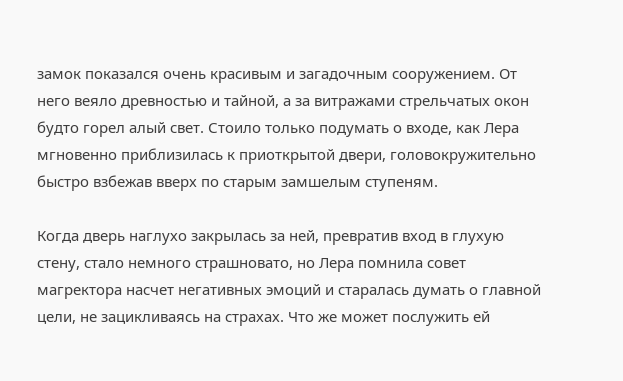замок показался очень красивым и загадочным сооружением. От него веяло древностью и тайной, а за витражами стрельчатых окон будто горел алый свет. Стоило только подумать о входе, как Лера мгновенно приблизилась к приоткрытой двери, головокружительно быстро взбежав вверх по старым замшелым ступеням.

Когда дверь наглухо закрылась за ней, превратив вход в глухую стену, стало немного страшновато, но Лера помнила совет магректора насчет негативных эмоций и старалась думать о главной цели, не зацикливаясь на страхах. Что же может послужить ей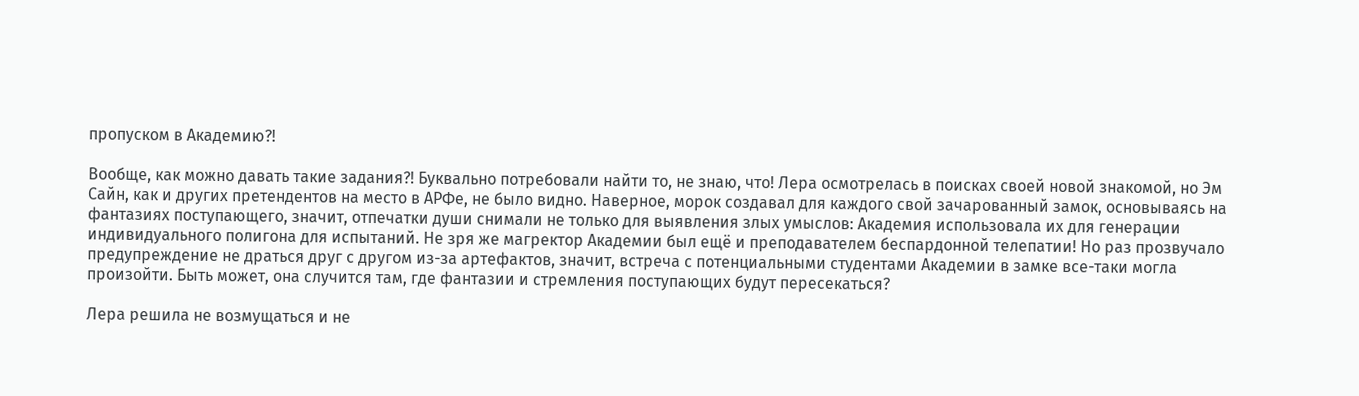пропуском в Академию?!

Вообще, как можно давать такие задания?! Буквально потребовали найти то, не знаю, что! Лера осмотрелась в поисках своей новой знакомой, но Эм Сайн, как и других претендентов на место в АРФе, не было видно. Наверное, морок создавал для каждого свой зачарованный замок, основываясь на фантазиях поступающего, значит, отпечатки души снимали не только для выявления злых умыслов: Академия использовала их для генерации индивидуального полигона для испытаний. Не зря же магректор Академии был ещё и преподавателем беспардонной телепатии! Но раз прозвучало предупреждение не драться друг с другом из-за артефактов, значит, встреча с потенциальными студентами Академии в замке все-таки могла произойти. Быть может, она случится там, где фантазии и стремления поступающих будут пересекаться?

Лера решила не возмущаться и не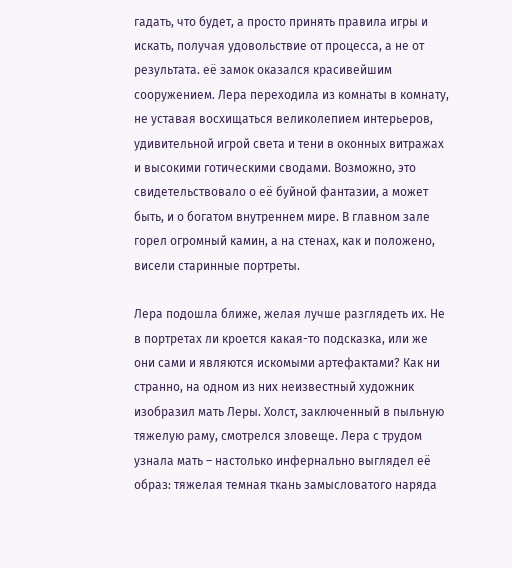гадать, что будет, а просто принять правила игры и искать, получая удовольствие от процесса, а не от результата. её замок оказался красивейшим сооружением. Лера переходила из комнаты в комнату, не уставая восхищаться великолепием интерьеров, удивительной игрой света и тени в оконных витражах и высокими готическими сводами. Возможно, это свидетельствовало о её буйной фантазии, а может быть, и о богатом внутреннем мире. В главном зале горел огромный камин, а на стенах, как и положено, висели старинные портреты.

Лера подошла ближе, желая лучше разглядеть их. Не в портретах ли кроется какая-то подсказка, или же они сами и являются искомыми артефактами? Как ни странно, на одном из них неизвестный художник изобразил мать Леры. Холст, заключенный в пыльную тяжелую раму, смотрелся зловеще. Лера с трудом узнала мать – настолько инфернально выглядел её образ: тяжелая темная ткань замысловатого наряда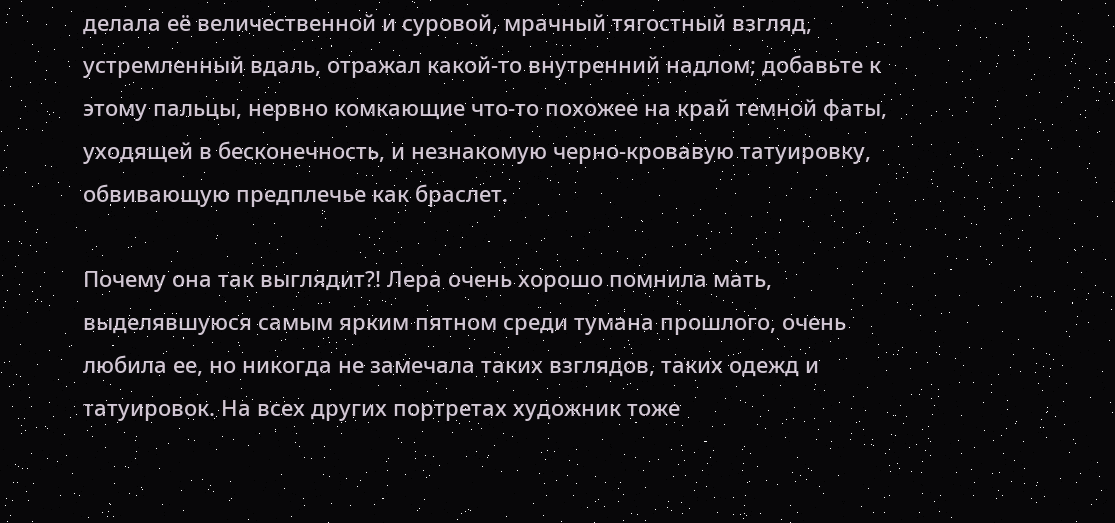делала её величественной и суровой, мрачный тягостный взгляд, устремленный вдаль, отражал какой-то внутренний надлом; добавьте к этому пальцы, нервно комкающие что-то похожее на край темной фаты, уходящей в бесконечность, и незнакомую черно-кровавую татуировку, обвивающую предплечье как браслет.

Почему она так выглядит?! Лера очень хорошо помнила мать, выделявшуюся самым ярким пятном среди тумана прошлого, очень любила ее, но никогда не замечала таких взглядов, таких одежд и татуировок. На всех других портретах художник тоже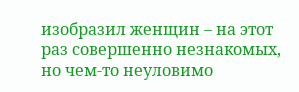изобразил женщин – на этот раз совершенно незнакомых, но чем-то неуловимо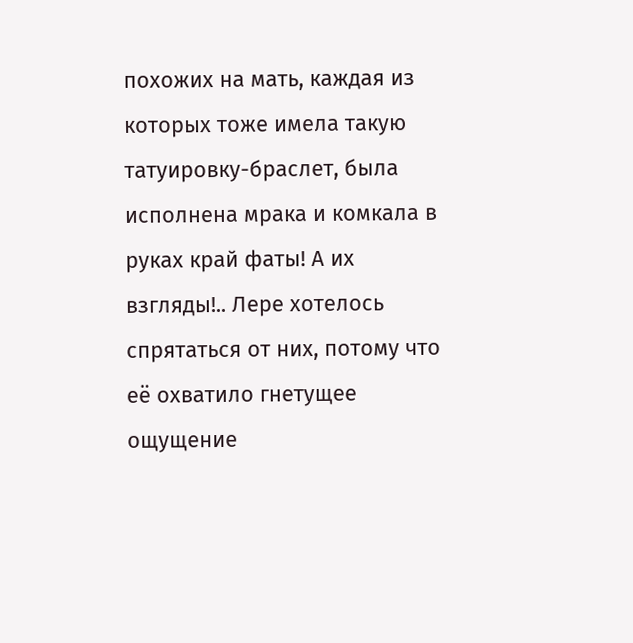похожих на мать, каждая из которых тоже имела такую татуировку-браслет, была исполнена мрака и комкала в руках край фаты! А их взгляды!.. Лере хотелось спрятаться от них, потому что её охватило гнетущее ощущение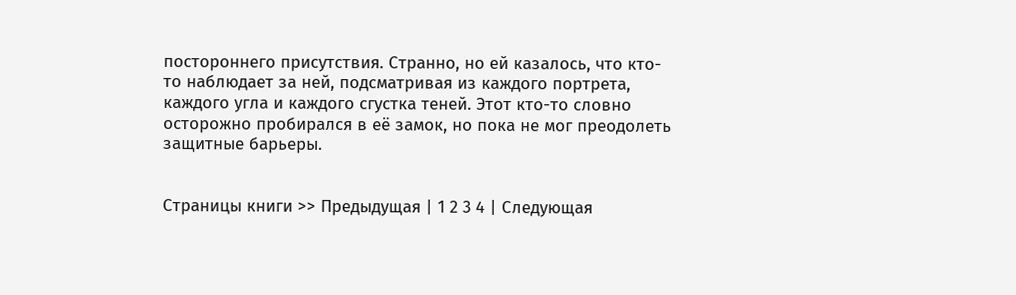постороннего присутствия. Странно, но ей казалось, что кто-то наблюдает за ней, подсматривая из каждого портрета, каждого угла и каждого сгустка теней. Этот кто-то словно осторожно пробирался в её замок, но пока не мог преодолеть защитные барьеры.


Страницы книги >> Предыдущая | 1 2 3 4 | Следующая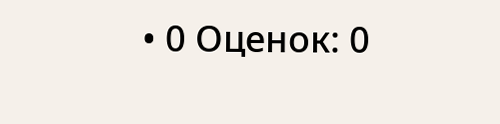• 0 Оценок: 0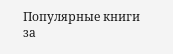Популярные книги за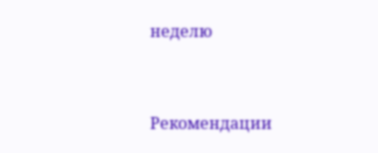неделю


Рекомендации